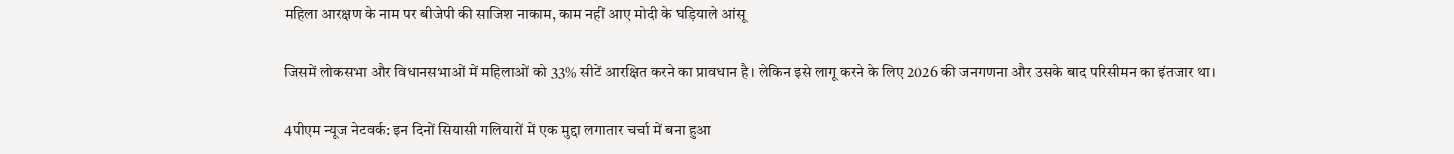महिला आरक्षण के नाम पर बीजेपी की साजिश नाकाम, काम नहीं आए मोदी के घड़ियाले आंसू

जिसमें लोकसभा और विधानसभाओं में महिलाओं को 33% सीटें आरक्षित करने का प्रावधान है। लेकिन इसे लागू करने के लिए 2026 की जनगणना और उसके बाद परिसीमन का इंतजार था।

4पीएम न्यूज नेटवर्क: इन दिनों सियासी गलियारों में एक मुद्दा लगातार चर्चा में बना हुआ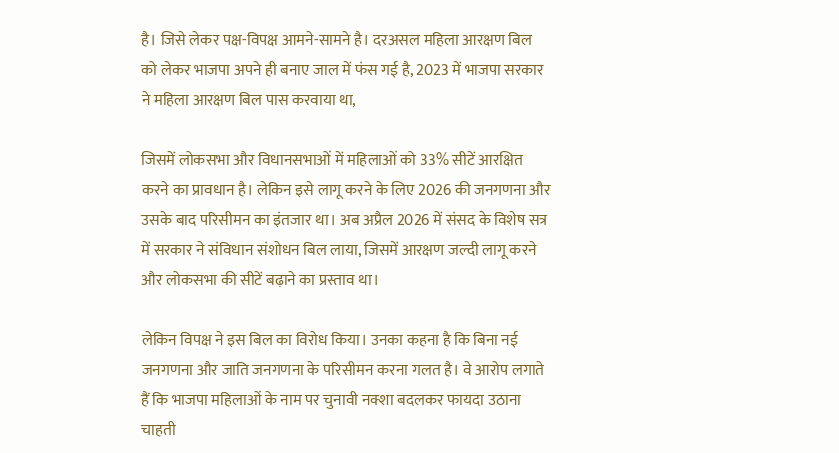है। जिसे लेकर पक्ष-विपक्ष आमने-सामने है। दरअसल महिला आरक्षण बिल को लेकर भाजपा अपने ही बनाए जाल में फंस गई है, 2023 में भाजपा सरकार ने महिला आरक्षण बिल पास करवाया था,

जिसमें लोकसभा और विधानसभाओं में महिलाओं को 33% सीटें आरक्षित करने का प्रावधान है। लेकिन इसे लागू करने के लिए 2026 की जनगणना और उसके बाद परिसीमन का इंतजार था। अब अप्रैल 2026 में संसद के विशेष सत्र में सरकार ने संविधान संशोधन बिल लाया, जिसमें आरक्षण जल्दी लागू करने और लोकसभा की सीटें बढ़ाने का प्रस्ताव था।

लेकिन विपक्ष ने इस बिल का विरोध किया। उनका कहना है कि बिना नई जनगणना और जाति जनगणना के परिसीमन करना गलत है। वे आरोप लगाते हैं कि भाजपा महिलाओं के नाम पर चुनावी नक्शा बदलकर फायदा उठाना चाहती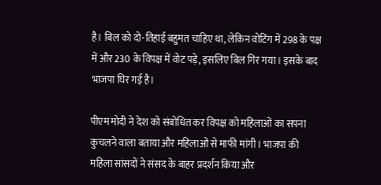है। बिल को दो-तिहाई बहुमत चाहिए था, लेकिन वोटिंग में 298 के पक्ष में और 230 के विपक्ष में वोट पड़े, इसलिए बिल गिर गया। इसके बाद भाजपा घिर गई है।

पीएम मोदी ने देश को संबोधित कर विपक्ष को महिलाओं का सपना कुचलने वाला बताया और महिलाओं से माफी मांगी। भाजपा की महिला सांसदों ने संसद के बाहर प्रदर्शन किया और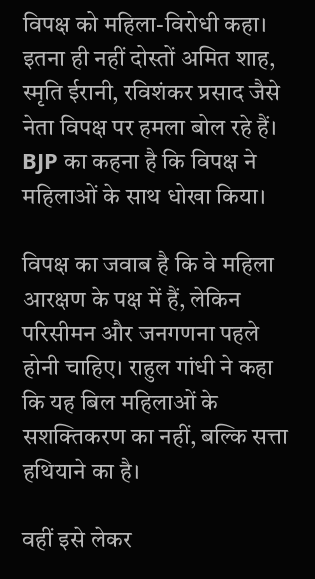विपक्ष को महिला-विरोधी कहा। इतना ही नहीं दोस्तों अमित शाह, स्मृति ईरानी, रविशंकर प्रसाद जैसे नेता विपक्ष पर हमला बोल रहे हैं। BJP का कहना है कि विपक्ष ने महिलाओं के साथ धोखा किया।

विपक्ष का जवाब है कि वे महिला आरक्षण के पक्ष में हैं, लेकिन परिसीमन और जनगणना पहले होनी चाहिए। राहुल गांधी ने कहा कि यह बिल महिलाओं के सशक्तिकरण का नहीं, बल्कि सत्ता हथियाने का है।

वहीं इसे लेकर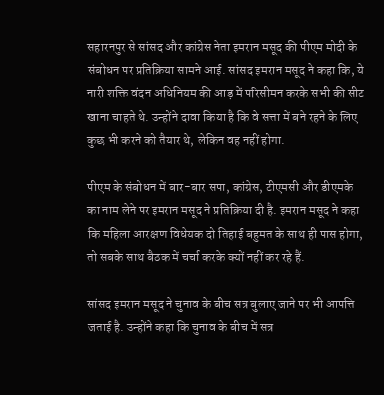सहारनपुर से सांसद और कांग्रेस नेता इमरान मसूद की पीएम मोदी के संबोधन पर प्रतिक्रिया सामने आई. सांसद इमरान मसूद ने कहा कि, ये नारी शक्ति वंदन अधिनियम की आड़ में परिसीमन करके सभी की सीट खाना चाहते थे. उन्होंने दावा किया है कि वे सत्ता में बने रहने के लिए कुछ भी करने को तैयार थे, लेकिन वह नहीं होगा.

पीएम के संबोधन में बार-बार सपा, कांग्रेस, टीएमसी और डीएमके का नाम लेने पर इमरान मसूद ने प्रतिक्रिया दी है. इमरान मसूद ने कहा कि महिला आरक्षण विधेयक दो तिहाई बहुमत के साथ ही पास होगा, तो सबके साथ बैठक में चर्चा करके क्यों नहीं कर रहे हैं.

सांसद इमरान मसूद ने चुनाव के बीच सत्र बुलाए जाने पर भी आपत्ति जताई है. उन्होंने कहा कि चुनाव के बीच में सत्र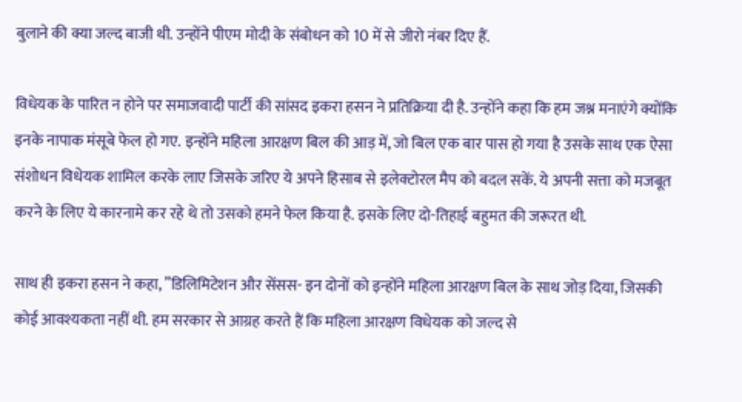बुलाने की क्या जल्द बाजी थी. उन्होंने पीएम मोदी के संबोधन को 10 में से जीरो नंबर दिए हैं.

विधेयक के पारित न होने पर समाजवादी पार्टी की सांसद इकरा हसन ने प्रतिक्रिया दी है. उन्होंने कहा कि हम जश्न मनाएंगे क्योंकि इनके नापाक मंसूबे फेल हो गए. इन्होंने महिला आरक्षण बिल की आड़ में, जो बिल एक बार पास हो गया है उसके साथ एक ऐसा संशोधन विधेयक शामिल करके लाए जिसके जरिए ये अपने हिसाब से इलेक्टोरल मैप को बदल सकें. ये अपनी सत्ता को मजबूत करने के लिए ये कारनामे कर रहे थे तो उसको हमने फेल किया है. इसके लिए दो-तिहाई बहुमत की जरूरत थी.

साथ ही इकरा हसन ने कहा, ”डिलिमिटेशन और सेंसस- इन दोनों को इन्होंने महिला आरक्षण बिल के साथ जोड़ दिया, जिसकी कोई आवश्यकता नहीं थी. हम सरकार से आग्रह करते हैं कि महिला आरक्षण विधेयक को जल्द से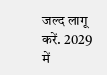जल्द लागू करें. 2029 में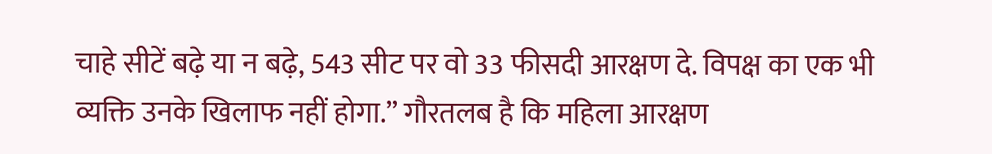चाहे सीटें बढ़े या न बढ़े, 543 सीट पर वो 33 फीसदी आरक्षण दे. विपक्ष का एक भी व्यक्ति उनके खिलाफ नहीं होगा.” गौरतलब है कि महिला आरक्षण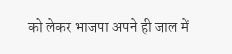को लेकर भाजपा अपने ही जाल में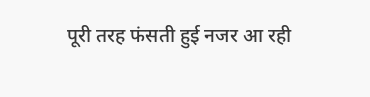पूरी तरह फंसती हुई नजर आ रही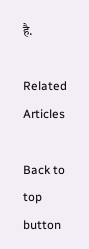है.

Related Articles

Back to top button